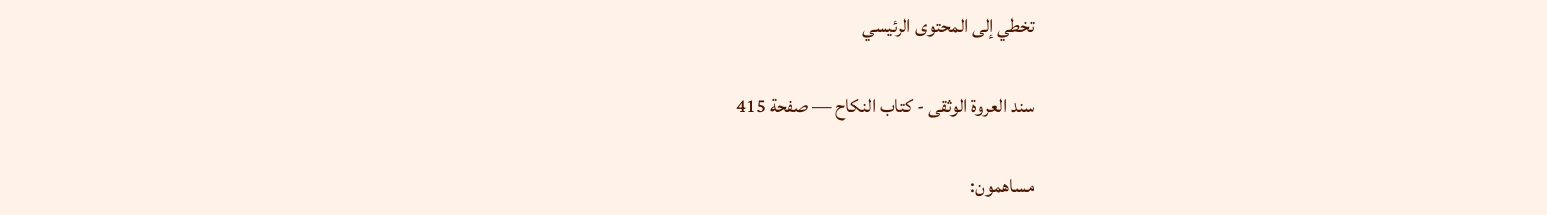تخطي إلى المحتوى الرئيسي

سند العروة الوثقى - كتاب النكاح — صفحة 415

مساهمون: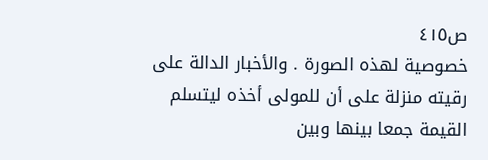ص٤١٥
خصوصية لهذه الصورة . والأخبار الدالة على رقيته منزلة على أن للمولى أخذه ليتسلم القيمة جمعا بينها وبين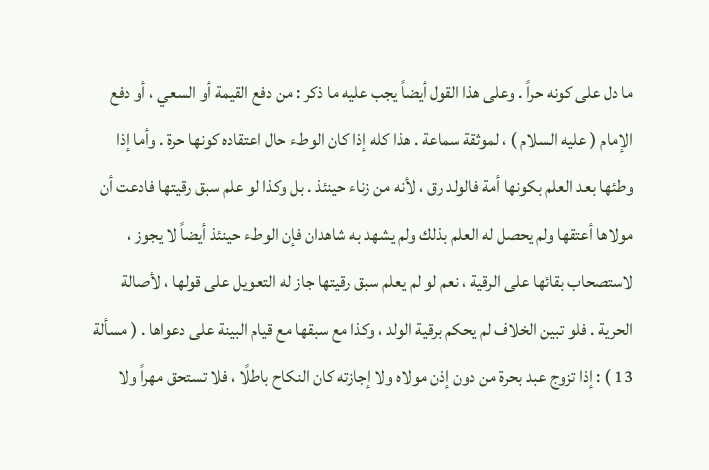ما دل على كونه حراً . وعلى هذا القول أيضاً يجب عليه ما ذكر : من دفع القيمة أو السعي ، أو دفع الإمام ( عليه السلام ) ، لموثقة سماعة . هذا كله إذا كان الوطء حال اعتقاده كونها حرة . وأما إذا وطئها بعد العلم بكونها أمة فالولد رق ، لأنه من زناء حينئذ . بل وكذا لو علم سبق رقيتها فادعت أن مولاها أعتقها ولم يحصل له العلم بذلك ولم يشهد به شاهدان فإن الوطء حينئذ أيضاً لا يجوز ، لاستصحاب بقائها على الرقية ، نعم لو لم يعلم سبق رقيتها جاز له التعويل على قولها ، لأصالة الحرية . فلو تبين الخلاف لم يحكم برقية الولد ، وكذا مع سبقها مع قيام البينة على دعواها . ( مسألة 13 ) : إذا تزوج عبد بحرة من دون إذن مولاه ولا إجازته كان النكاح باطلًا ، فلا تستحق مهراً ولا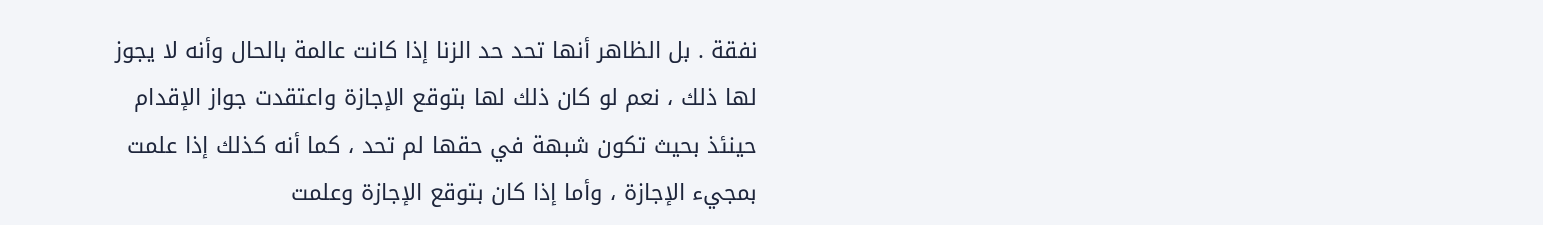نفقة . بل الظاهر أنها تحد حد الزنا إذا كانت عالمة بالحال وأنه لا يجوز لها ذلك ، نعم لو كان ذلك لها بتوقع الإجازة واعتقدت جواز الإقدام حينئذ بحيث تكون شبهة في حقها لم تحد ، كما أنه كذلك إذا علمت بمجيء الإجازة ، وأما إذا كان بتوقع الإجازة وعلمت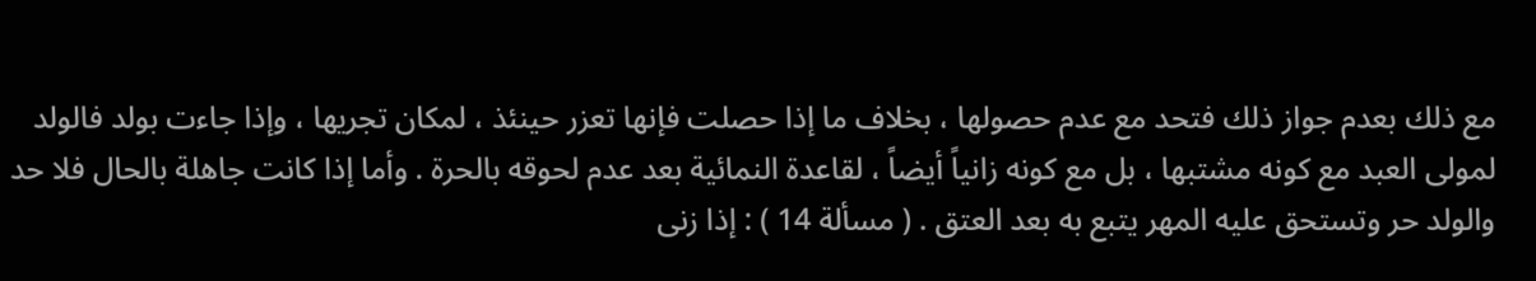مع ذلك بعدم جواز ذلك فتحد مع عدم حصولها ، بخلاف ما إذا حصلت فإنها تعزر حينئذ ، لمكان تجريها ، وإذا جاءت بولد فالولد لمولى العبد مع كونه مشتبها ، بل مع كونه زانياً أيضاً ، لقاعدة النمائية بعد عدم لحوقه بالحرة . وأما إذا كانت جاهلة بالحال فلا حد والولد حر وتستحق عليه المهر يتبع به بعد العتق . ( مسألة 14 ) : إذا زنى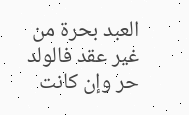العبد بحرة من غير عقد فالولد حر وإن كانت